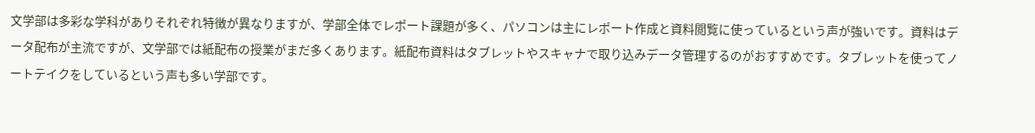文学部は多彩な学科がありそれぞれ特徴が異なりますが、学部全体でレポート課題が多く、パソコンは主にレポート作成と資料閲覧に使っているという声が強いです。資料はデータ配布が主流ですが、文学部では紙配布の授業がまだ多くあります。紙配布資料はタブレットやスキャナで取り込みデータ管理するのがおすすめです。タブレットを使ってノートテイクをしているという声も多い学部です。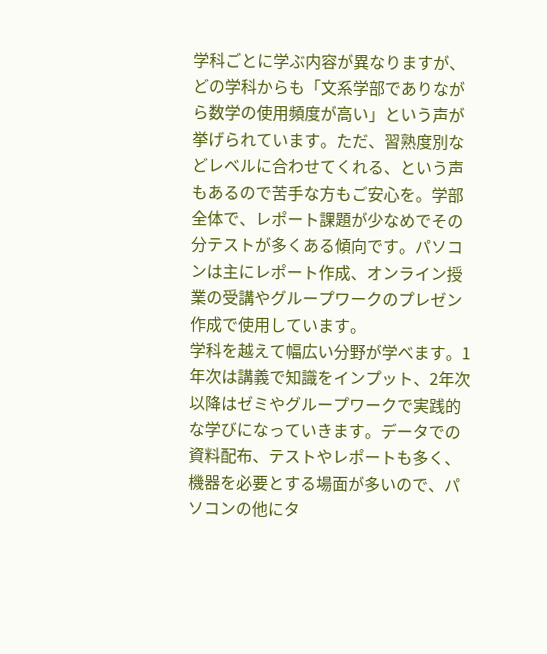学科ごとに学ぶ内容が異なりますが、どの学科からも「文系学部でありながら数学の使用頻度が高い」という声が挙げられています。ただ、習熟度別などレベルに合わせてくれる、という声もあるので苦手な方もご安心を。学部全体で、レポート課題が少なめでその分テストが多くある傾向です。パソコンは主にレポート作成、オンライン授業の受講やグループワークのプレゼン作成で使用しています。
学科を越えて幅広い分野が学べます。1年次は講義で知識をインプット、2年次以降はゼミやグループワークで実践的な学びになっていきます。データでの資料配布、テストやレポートも多く、機器を必要とする場面が多いので、パソコンの他にタ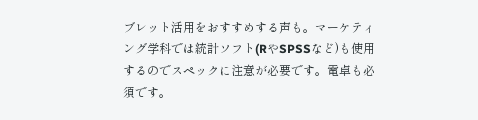ブレット活用をおすすめする声も。マーケティング学科では統計ソフト(RやSPSSなど)も使用するのでスペックに注意が必要です。電卓も必須です。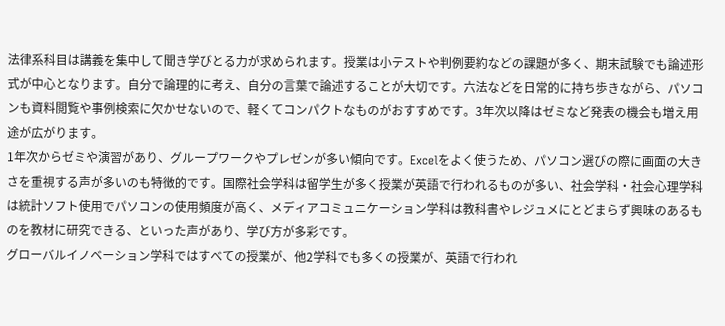法律系科目は講義を集中して聞き学びとる力が求められます。授業は小テストや判例要約などの課題が多く、期末試験でも論述形式が中心となります。自分で論理的に考え、自分の言葉で論述することが大切です。六法などを日常的に持ち歩きながら、パソコンも資料閲覧や事例検索に欠かせないので、軽くてコンパクトなものがおすすめです。3年次以降はゼミなど発表の機会も増え用途が広がります。
1年次からゼミや演習があり、グループワークやプレゼンが多い傾向です。Excelをよく使うため、パソコン選びの際に画面の大きさを重視する声が多いのも特徴的です。国際社会学科は留学生が多く授業が英語で行われるものが多い、社会学科・社会心理学科は統計ソフト使用でパソコンの使用頻度が高く、メディアコミュニケーション学科は教科書やレジュメにとどまらず興味のあるものを教材に研究できる、といった声があり、学び方が多彩です。
グローバルイノベーション学科ではすべての授業が、他2学科でも多くの授業が、英語で行われ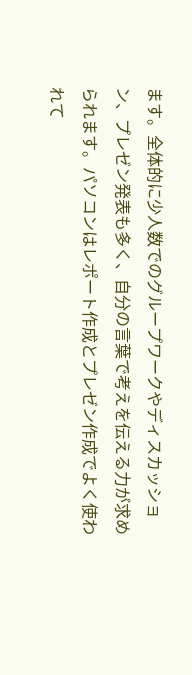ます。全体的に少人数でのグループワークやディスカッション、プレゼン発表も多く、自分の言葉で考えを伝える力が求められます。パソコンはレポート作成とプレゼン作成でよく使われて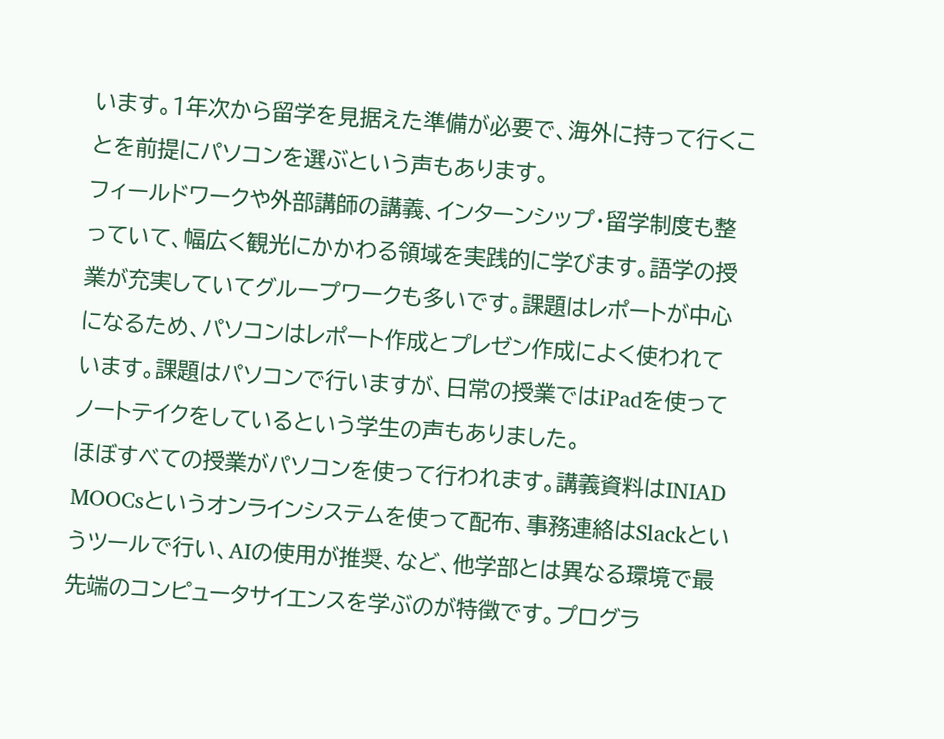います。1年次から留学を見据えた準備が必要で、海外に持って行くことを前提にパソコンを選ぶという声もあります。
フィールドワークや外部講師の講義、インターンシップ・留学制度も整っていて、幅広く観光にかかわる領域を実践的に学びます。語学の授業が充実していてグループワークも多いです。課題はレポートが中心になるため、パソコンはレポート作成とプレゼン作成によく使われています。課題はパソコンで行いますが、日常の授業ではiPadを使ってノートテイクをしているという学生の声もありました。
ほぼすべての授業がパソコンを使って行われます。講義資料はINIAD MOOCsというオンラインシステムを使って配布、事務連絡はSlackというツールで行い、AIの使用が推奨、など、他学部とは異なる環境で最先端のコンピュータサイエンスを学ぶのが特徴です。プログラ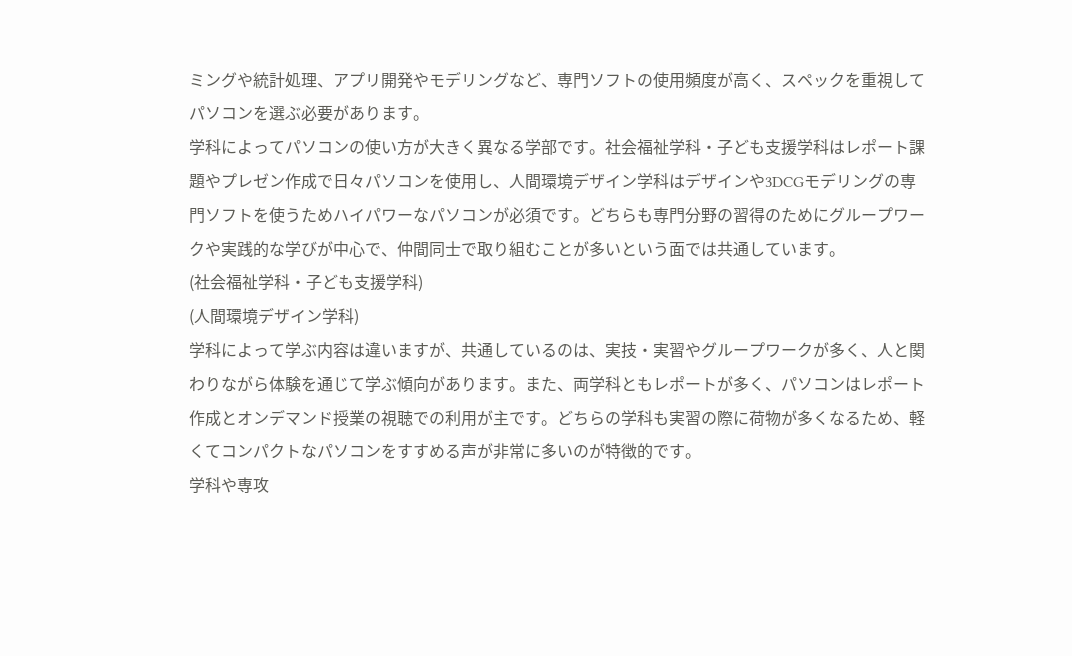ミングや統計処理、アプリ開発やモデリングなど、専門ソフトの使用頻度が高く、スペックを重視してパソコンを選ぶ必要があります。
学科によってパソコンの使い方が大きく異なる学部です。社会福祉学科・子ども支援学科はレポート課題やプレゼン作成で日々パソコンを使用し、人間環境デザイン学科はデザインや3DCGモデリングの専門ソフトを使うためハイパワーなパソコンが必須です。どちらも専門分野の習得のためにグループワークや実践的な学びが中心で、仲間同士で取り組むことが多いという面では共通しています。
(社会福祉学科・子ども支援学科)
(人間環境デザイン学科)
学科によって学ぶ内容は違いますが、共通しているのは、実技・実習やグループワークが多く、人と関わりながら体験を通じて学ぶ傾向があります。また、両学科ともレポートが多く、パソコンはレポート作成とオンデマンド授業の視聴での利用が主です。どちらの学科も実習の際に荷物が多くなるため、軽くてコンパクトなパソコンをすすめる声が非常に多いのが特徴的です。
学科や専攻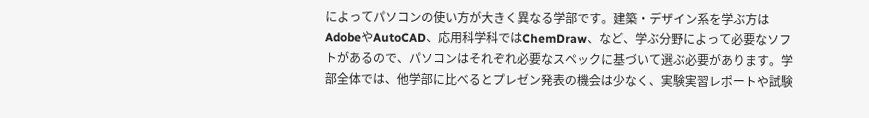によってパソコンの使い方が大きく異なる学部です。建築・デザイン系を学ぶ方はAdobeやAutoCAD、応用科学科ではChemDraw、など、学ぶ分野によって必要なソフトがあるので、パソコンはそれぞれ必要なスペックに基づいて選ぶ必要があります。学部全体では、他学部に比べるとプレゼン発表の機会は少なく、実験実習レポートや試験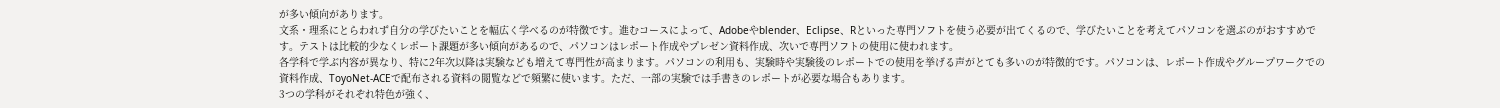が多い傾向があります。
文系・理系にとらわれず自分の学びたいことを幅広く学べるのが特徴です。進むコースによって、Adobeやblender、Eclipse、Rといった専門ソフトを使う必要が出てくるので、学びたいことを考えてパソコンを選ぶのがおすすめです。テストは比較的少なくレポート課題が多い傾向があるので、パソコンはレポート作成やプレゼン資料作成、次いで専門ソフトの使用に使われます。
各学科で学ぶ内容が異なり、特に2年次以降は実験なども増えて専門性が高まります。パソコンの利用も、実験時や実験後のレポートでの使用を挙げる声がとても多いのが特徴的です。パソコンは、レポート作成やグループワークでの資料作成、ToyoNet-ACEで配布される資料の閲覧などで頻繁に使います。ただ、一部の実験では手書きのレポートが必要な場合もあります。
3つの学科がそれぞれ特色が強く、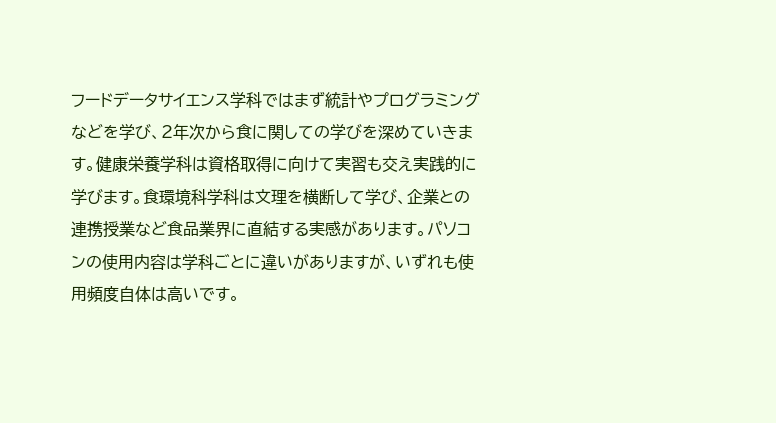フードデータサイエンス学科ではまず統計やプログラミングなどを学び、2年次から食に関しての学びを深めていきます。健康栄養学科は資格取得に向けて実習も交え実践的に学びます。食環境科学科は文理を横断して学び、企業との連携授業など食品業界に直結する実感があります。パソコンの使用内容は学科ごとに違いがありますが、いずれも使用頻度自体は高いです。